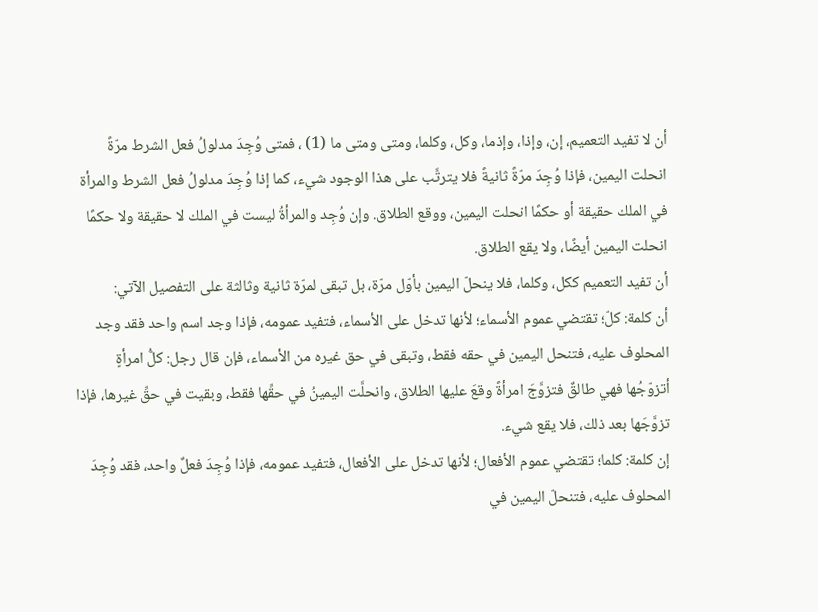أن لا تفيد التعميم، إن، وإذا، وإذما، وكل، وكلما، ومتى ومتى ما (1) ، فمتى وُجِدَ مدلولُ فعل الشرط مرّةً انحلت اليمين، فإذا وُجِدَ مرّةً ثانيةً فلا يترتَّب على هذا الوجود شيء، كما إذا وُجِدَ مدلولُ فعل الشرط والمرأة في الملك حقيقة أو حكمًا انحلت اليمين، ووقع الطلاق. وإن وُجِد والمرأةُ ليست في الملك لا حقيقة ولا حكمًا انحلت اليمين أيضًا، ولا يقع الطلاق.
أن تفيد التعميم ككل، وكلما، فلا ينحلّ اليمين بأوّل مرّة، بل تبقى لمرّة ثانية وثالثة على التفصيل الآتي:
أن كلمة: كلّ؛ تقتضي عموم الأسماء؛ لأنها تدخل على الأسماء، فتفيد عمومه، فإذا وجد اسم واحد فقد وجد المحلوف عليه، فتنحل اليمين في حقه فقط، وتبقى في حق غيره من الأسماء، فإن قال رجل: كلُّ امرأةٍ أتزوّجُها فهي طالقٌ فتزوَّجَ امرأةً وقعَ عليها الطلاق، وانحلَّت اليمينُ في حقِّها فقط، وبقيت في حقِّ غيرها، فإذا تزوَّجَها بعد ذلك، فلا يقع شيء.
إن كلمة: كلما؛ تقتضي عموم الأفعال؛ لأنها تدخل على الأفعال، فتفيد عمومه، فإذا وُجِدَ فعلٌ واحد، فقد وُجِدَ المحلوف عليه، فتنحلّ اليمين في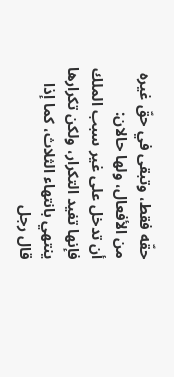حقّه فقط، وتبقى في حقّ غيره من الأفعال، ولها حالان:
أن تدخل على غير سبب الملك فإنها تفيد التكرار، ولكن تكرارها ينتهي بانتهاء الثلاث، كما إذا قال رجل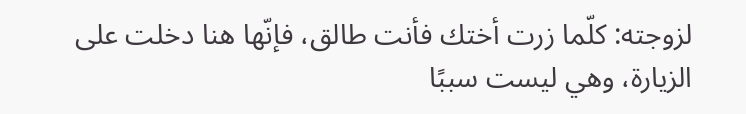لزوجته: كلّما زرت أختك فأنت طالق، فإنّها هنا دخلت على الزيارة، وهي ليست سببًا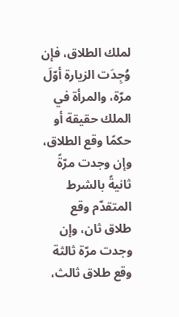لملك الطلاق، فإن وُجِدَت الزيارة أوّلَ مرّة، والمرأة في الملك حقيقة أو حكمًا وقع الطلاق، وإن وجدت مرّةً ثانيةً بالشرط المتقدّم وقع طلاق ثان، وإن وجدت مرّة ثالثة وقع طلاق ثالث،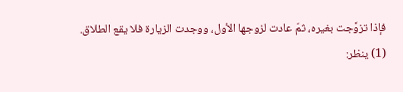فإذا تزوَّجت بغيره، ثمّ عادت لزوجها الأول، ووجدت الزيارة فلا يقع الطلاق.
(1) ينظر: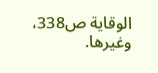الوقاية ص338، وغيرها.